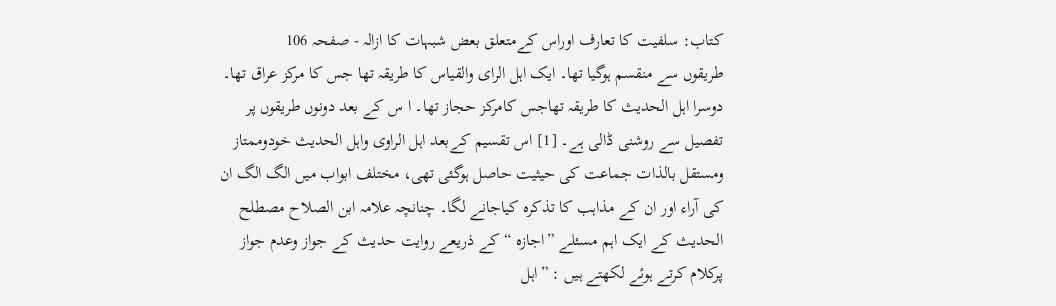کتاب: سلفیت کا تعارف اوراس کےمتعلق بعض شبہات کا ازالہ - صفحہ 106
طریقوں سے منقسم ہوگیا تھا۔ ایک اہل الرای والقیاس کا طریقہ تھا جس کا مرکز عراق تھا۔ دوسرا اہل الحدیث کا طریقہ تھاجس کامرکز حجاز تھا۔ ا س کے بعد دونوں طریقوں پر تفصیل سے روشنی ڈالی ہے۔ [1] اس تقسیم کےبعد اہل الراوی واہل الحدیث خودوممتاز ومستقل بالذات جماعت کی حیثیت حاصل ہوگئی تھی، مختلف ابواب میں الگ الگ ان کی آراء اور ان کے مذاہب کا تذکرہ کیاجانے لگا۔ چنانچہ علامہ ابن الصلاح مصطلح الحدیث کے ایک اہم مسئلے ”اجازہ “ کے ذریعے روایت حدیث کے جواز وعدم جواز پرکلام کرتے ہوئے لکھتے ہیں : ”اہل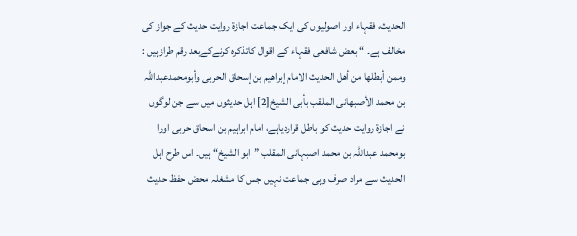الحدیث، فقہاء اور اصولیوں کی ایک جماعت اجازۃ روایت حدیث کے جواز کی مخالف ہے۔ “ بعض شافعی فقہاء کے اقوال کاتذکرہ کرنےکےبعد رقم طرازہیں : وممن أبطلھا من أھل الحدیث الامام إبراھیم بن إسحاق الحربی وأبومحمدعبداللہ بن محمد الأصبھانی الملقب بأبی الشیخ[2] اہل حدیثوں میں سے جن لوگوں نے اجازۃ روایت حدیث کو باطل قراردیاہے، امام ابراہیم بن اسحاق حربی اورا بومحمد عبداللہ بن محمد اصبہانی المقلب ”ابو الشیخ“ ہیں۔ اس طرح اہل الحدیث سے مراد صرف وہی جماعت نہیں جس کا مشغلہ محض حفظ حدیث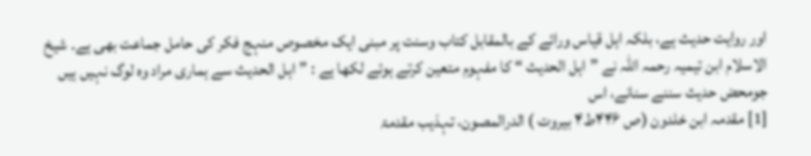اور روایت حدیث ہے، بلکہ اہل قیاس ورائے کے بالمقابل کتاب وسنت پر مبنی ایک مخصوص منہج فکر کی حامل جماعت بھی ہے۔ شیخ الاسلام ابن تیمیہ رحمہ اللہ نے ”اہل الحدیث “ کا مفہوم متعین کرتے ہوئے لکھا ہے : ”اہل الحدیث سے ہماری مراد وہ لوگ نہیں ہیں جومحض حدیث سننے سنانے، اس
[1] مقدمہ ابن خلدون (ص ۴۴۶ط۴ بیروت ) الدرالمصون، تہذیب مقدمۃ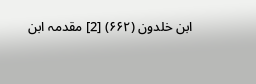ابن خلدون (۶۶۲) [2] مقدمہ ابن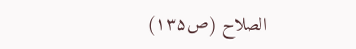الصلاح (ص۱۳۵)